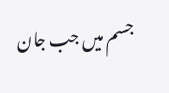جسم میں جب جان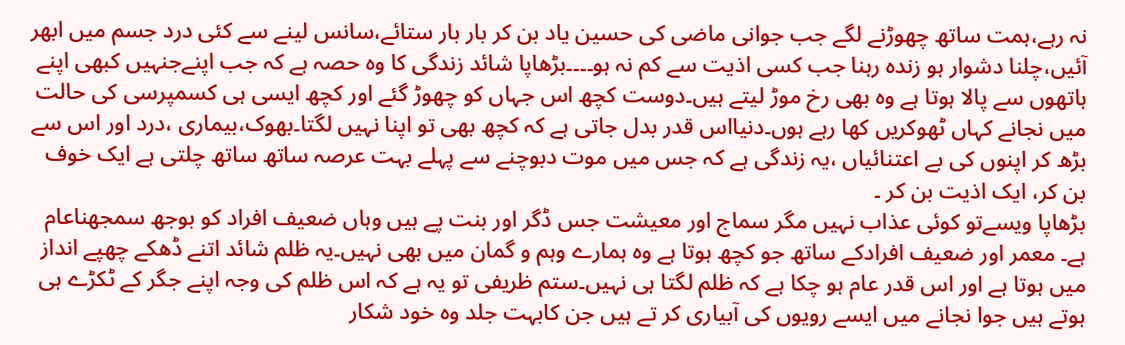نہ رہے،ہمت ساتھ چھوڑنے لگے جب جوانی ماضی کی حسین یاد بن کر بار بار ستائے،سانس لینے سے کئی درد جسم میں ابھر آئیں،چلنا دشوار ہو زندہ رہنا جب کسی اذیت سے کم نہ ہو۔۔۔۔بڑھاپا شائد زندگی کا وہ حصہ ہے کہ جب اپنےجنہیں کبھی اپنے ہاتھوں سے پالا ہوتا ہے وہ بھی رخ موڑ لیتے ہیں۔دوست کچھ اس جہاں کو چھوڑ گئے اور کچھ ایسی ہی کسمپرسی کی حالت میں نجانے کہاں ٹھوکریں کھا رہے ہوں۔دنیااس قدر بدل جاتی ہے کہ کچھ بھی تو اپنا نہیں لگتا۔بھوک،بیماری ،درد اور اس سے بڑھ کر اپنوں کی بے اعتنائیاں ،یہ زندگی ہے کہ جس میں موت دبوچنے سے پہلے بہت عرصہ ساتھ ساتھ چلتی ہے ایک خوف بن کر، ایک اذیت بن کر ۔
بڑھاپا ویسےتو کوئی عذاب نہیں مگر سماج اور معیشت جس ڈگر اور بنت پے ہیں وہاں ضعیف افراد کو بوجھ سمجھناعام ہے۔ معمر اور ضعیف افرادکے ساتھ جو کچھ ہوتا ہے وہ ہمارے وہم و گمان میں بھی نہیں۔یہ ظلم شائد اتنے ڈھکے چھپے انداز میں ہوتا ہے اور اس قدر عام ہو چکا ہے کہ ظلم لگتا ہی نہیں۔ستم ظریفی تو یہ ہے کہ اس ظلم کی وجہ اپنے جگر کے ٹکڑے ہی ہوتے ہیں جوا نجانے میں ایسے رویوں کی آبیاری کر تے ہیں جن کابہت جلد وہ خود شکار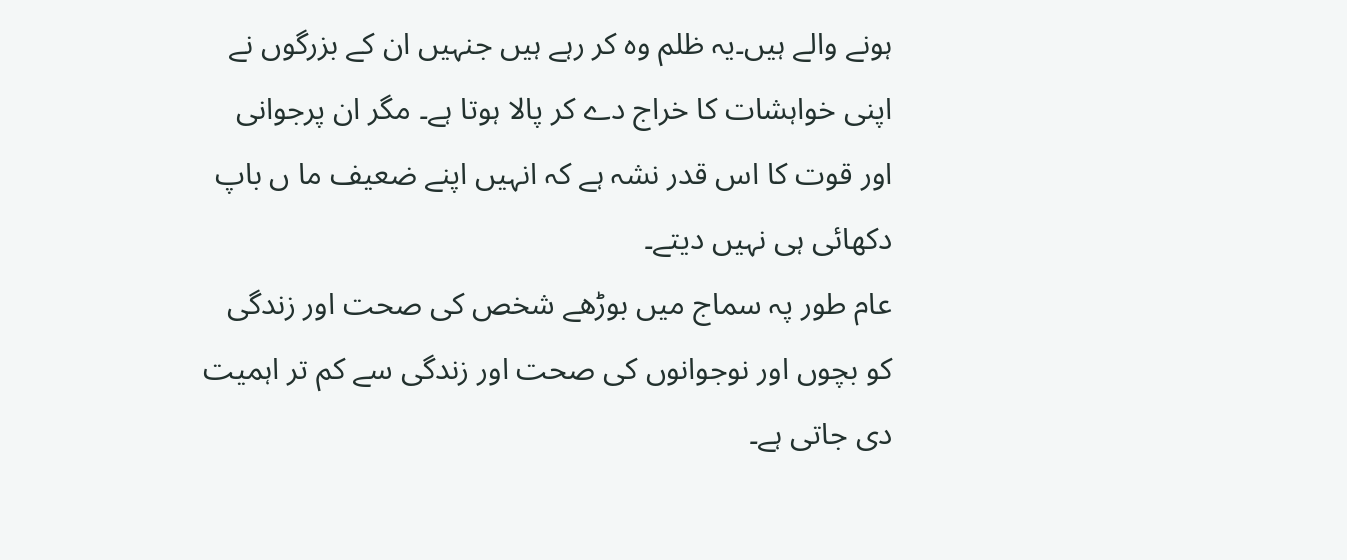ہونے والے ہیں۔یہ ظلم وہ کر رہے ہیں جنہیں ان کے بزرگوں نے اپنی خواہشات کا خراج دے کر پالا ہوتا ہے۔ مگر ان پرجوانی اور قوت کا اس قدر نشہ ہے کہ انہیں اپنے ضعیف ما ں باپ دکھائی ہی نہیں دیتے۔
عام طور پہ سماج میں بوڑھے شخص کی صحت اور زندگی کو بچوں اور نوجوانوں کی صحت اور زندگی سے کم تر اہمیت دی جاتی ہے۔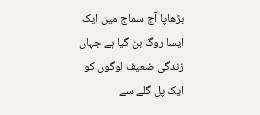بڑھاپا آج سماج میں ایک ایسا روگ بن گیا ہے جہاں زندگی ضعیف لوگوں کو ایک پل گلے سے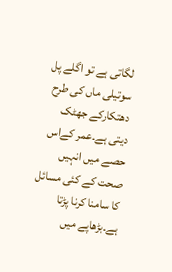لگاتی ہے تو اگلے پل سوتیلی ماں کی طرح دھتکارکے جھٹک دیتی ہے۔عمر کےاس حصے میں انہیں صحت کے کئی مسائل کا سامنا کرنا پڑتا ہے۔بڑھاپے میں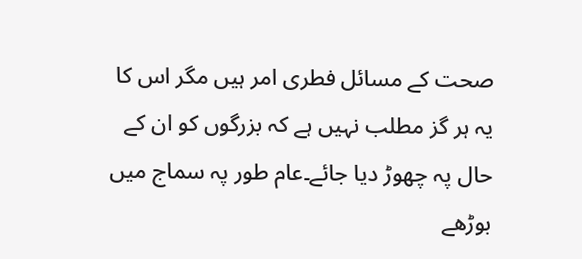صحت کے مسائل فطری امر ہیں مگر اس کا یہ ہر گز مطلب نہیں ہے کہ بزرگوں کو ان کے حال پہ چھوڑ دیا جائے۔عام طور پہ سماج میں بوڑھے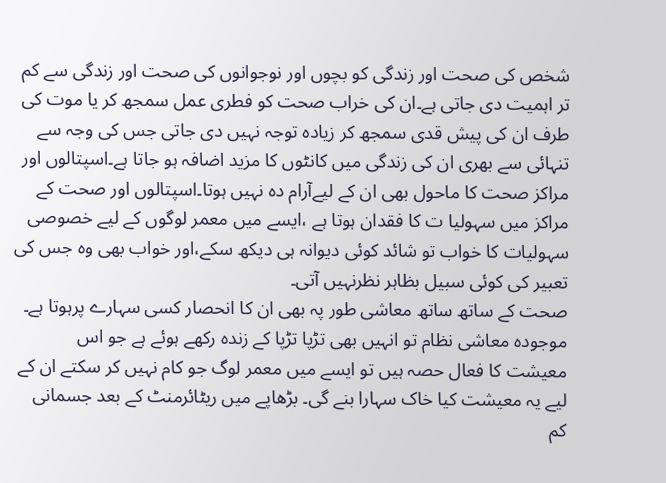شخص کی صحت اور زندگی کو بچوں اور نوجوانوں کی صحت اور زندگی سے کم تر اہمیت دی جاتی ہے۔ان کی خراب صحت کو فطری عمل سمجھ کر یا موت کی طرف ان کی پیش قدی سمجھ کر زیادہ توجہ نہیں دی جاتی جس کی وجہ سے تنہائی سے بھری ان کی زندگی میں کانٹوں کا مزید اضافہ ہو جاتا ہے۔اسپتالوں اور مراکز صحت کا ماحول بھی ان کے لیےآرام دہ نہیں ہوتا۔اسپتالوں اور صحت کے مراکز میں سہولیا ت کا فقدان ہوتا ہے ،ایسے میں معمر لوگوں کے لیے خصوصی سہولیات کا خواب تو شائد کوئی دیوانہ ہی دیکھ سکے،اور خواب بھی وہ جس کی تعبیر کی کوئی سبیل بظاہر نظرنہیں آتی۔
صحت کے ساتھ ساتھ معاشی طور پہ بھی ان کا انحصار کسی سہارے پرہوتا ہے۔ موجودہ معاشی نظام تو انہیں بھی تڑپا تڑپا کے زندہ رکھے ہوئے ہے جو اس معیشت کا فعال حصہ ہیں تو ایسے میں معمر لوگ جو کام نہیں کر سکتے ان کے لیے یہ معیشت کیا خاک سہارا بنے گی۔ بڑھاپے میں ریٹائرمنٹ کے بعد جسمانی کم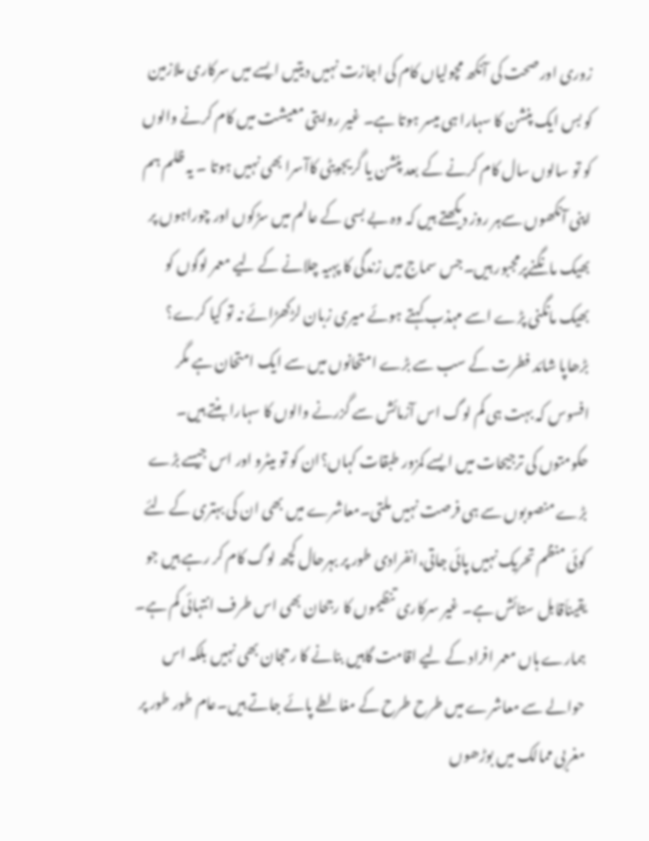زوری اور صحت کی آنکھ مچولیاں کام کی اجازت نہیں دیتیں ایسے میں سرکاری ملازمین کو بس ایک پنشن کا سہارا ہی میسر ہوتا ہے۔ غیر روایتی معیشت میں کام کرنے والوں کو تو سالوں سال کام کرنے کے بعد پنشن یا گریجویٹی کاآسرا بھی نہیں ہوتا ۔ یہ ظلم ہم اپنی آنکھوں سےہر روز دیکھتے ہیں کہ وہ بے بسی کے عالم میں سڑکوں اور چوراہوں پر بھیک مانگنےپرمجبور ہیں۔جس سماج میں زندگی کا پہیہ چلانے کے لیے معمر لوگوں کو بھیک مانگنی پڑے اسے مہذب کہتے ہوئے میری زبان لڑکھڑائے نہ تو کیا کرے؟
بڑھاپا شائد فطرت کے سب سے بڑے امتحانوں میں سے ایک امتحان ہے مگر افسوس کہ بہت ہی کم لوگ اس آزمائش سے گزرنے والوں کا سہارا بنتے ہیں۔
حکومتوں کی ترجیحات میں ایسے کمزور طبقات کہاں؟ان کو تو میٹرو اور اس جیسے بڑے بڑے منصوبوں سے ہی فرصت نہیں ملتی۔معاشرے میں بھی ان کی بہتری کے لئے کوئی منظم تحریک نہیں پائی جاتی،انفرادی طور پر بہرحال کچھ لوگ کام کر رہے ہیں جو یقیناَقابل ستائش ہے۔ غیر سرکاری تنظیموں کا رجحان بھی اس طرف انتہائی کم ہے۔ ہمارے ہاں معمر افراد کے لیے اقامت گاہیں بنانے کا رحجان بھی نہیں بلکہ اس حوالے سے معاشرے میں طرح طرح کے مغالطے پائے جاتے ہیں۔عام طور طور پر مغربی ممالک میں بوڑھوں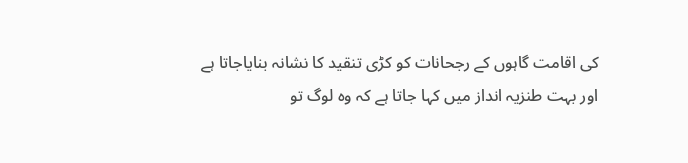کی اقامت گاہوں کے رجحانات کو کڑی تنقید کا نشانہ بنایاجاتا ہے اور بہت طنزیہ انداز میں کہا جاتا ہے کہ وہ لوگ تو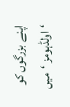اپنے بزرگوں کو ‘اولڈہومز ‘میں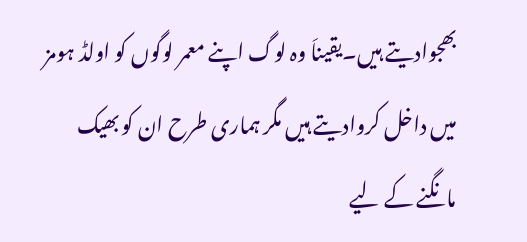بھجوادیتے ہیں۔یقیناَ وہ لوگ اپنے معمر لوگوں کو اولڈ ہومز میں داخل کروادیتے ہیں مگر ہماری طرح ان کو بھیک مانگنے کے لیے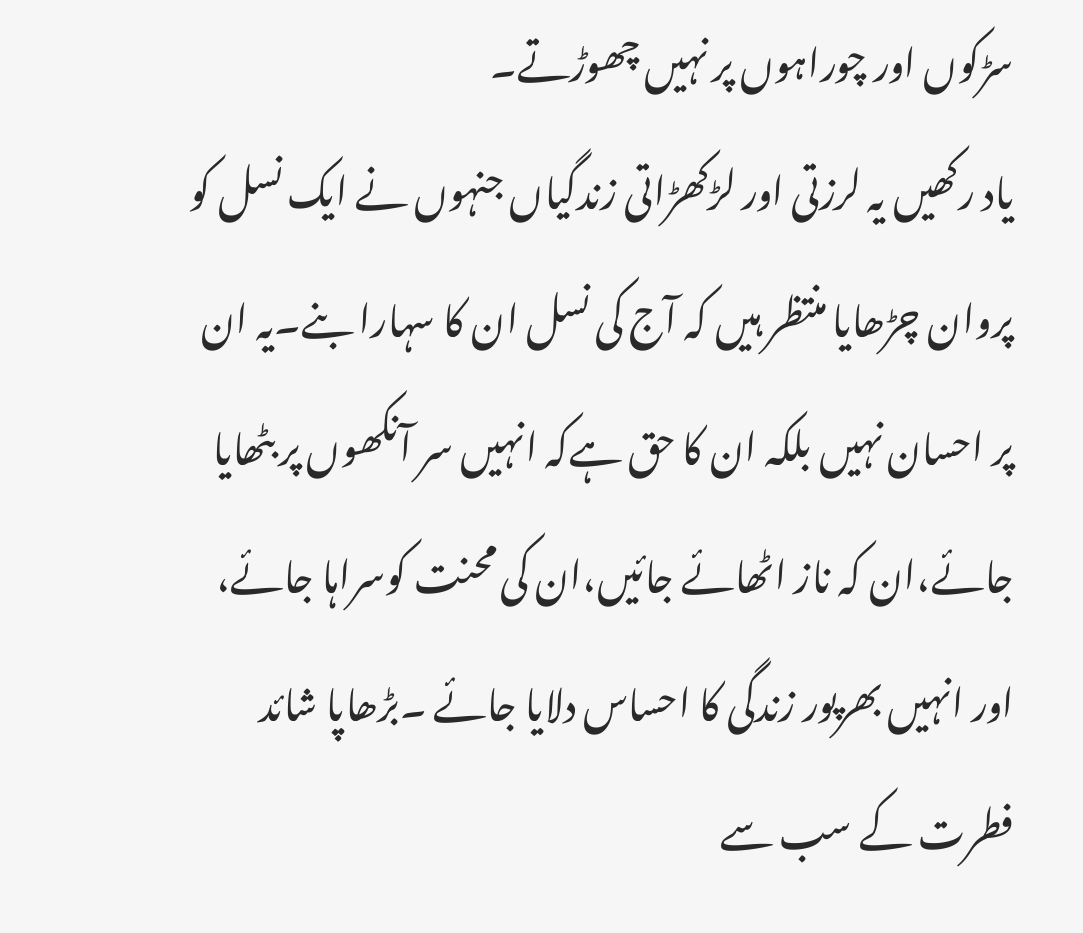سڑکوں اور چوراہوں پر نہیں چھوڑتے۔
یاد رکھیں یہ لرزتی اور لڑکھڑاتی زندگیاں جنہوں نے ایک نسل کو پروان چڑھایا منتظر ہیں کہ آج کی نسل ان کا سہارا بنے۔یہ ان پر احسان نہیں بلکہ ان کا حق ہےکہ انہیں سر آنکھوں پر بٹھایا جائے،ان کہ ناز اٹھائے جائیں،ان کی محنت کوسراہا جائے، اور انہیں بھرپور زندگی کا احساس دلایا جائے ۔بڑھاپا شائد فطرت کے سب سے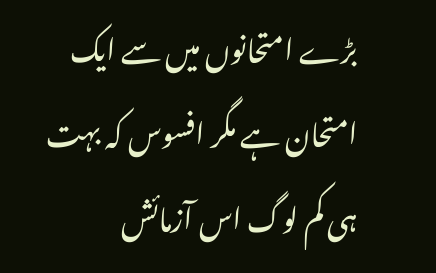بڑے امتحانوں میں سے ایک امتحان ہے مگر افسوس کہ بہت ہی کم لوگ اس آزمائش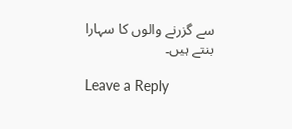سے گزرنے والوں کا سہارا بنتے ہیں۔

Leave a Reply